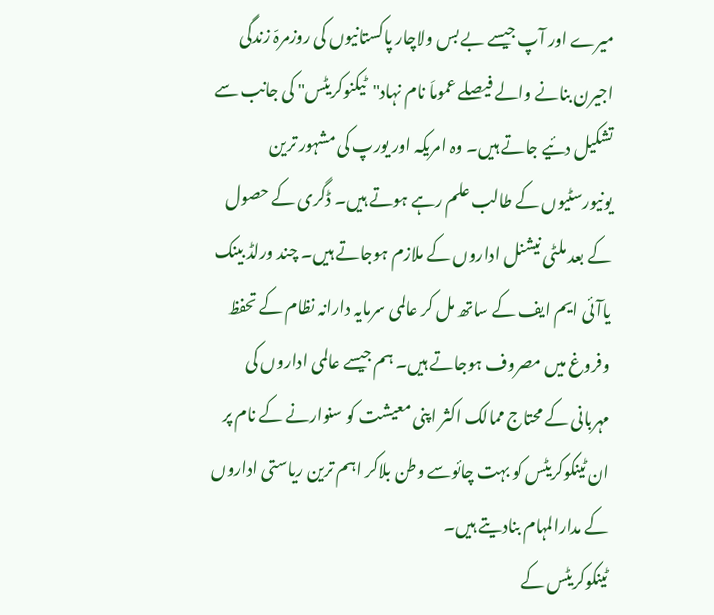میرے اور آپ جیسے بے بس ولاچار پاکستانیوں کی روزمرہّ زندگی اجیرن بنانے والے فیصلے عموماَ نام نہاد"ٹیکنوکریٹس" کی جانب سے تشکیل دئیے جاتے ہیں۔ وہ امریکہ اور یورپ کی مشہور ترین یونیورسٹیوں کے طالب علم رہے ہوتے ہیں۔ ڈگری کے حصول کے بعد ملٹی نیشنل اداروں کے ملازم ہوجاتے ہیں۔ چند ورلڈ بینک یاآئی ایم ایف کے ساتھ مل کر عالمی سرمایہ دارانہ نظام کے تحفظ وفروغ میں مصروف ہوجاتے ہیں۔ ہم جیسے عالمی اداروں کی مہربانی کے محتاج ممالک اکثر اپنی معیشت کو سنوارنے کے نام پر ان ٹینکوکریٹس کو بہت چائوسے وطن بلاکر اہم ترین ریاستی اداروں کے مدارالمہام بنادیتے ہیں۔
ٹینکوکریٹس کے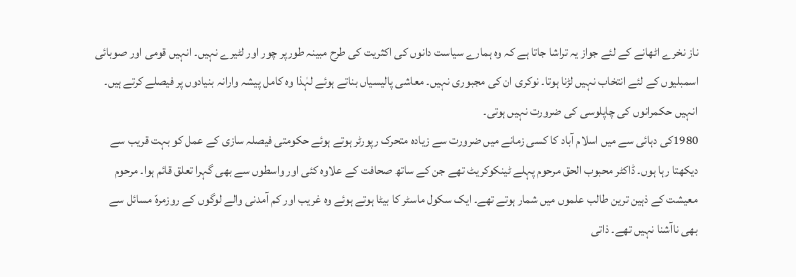ناز نخرے اٹھانے کے لئے جواز یہ تراشا جاتا ہے کہ وہ ہمارے سیاست دانوں کی اکثریت کی طرح مبینہ طورپر چور اور لٹیرے نہیں۔ انہیں قومی اور صوبائی اسمبلیوں کے لئے انتخاب نہیں لڑنا ہوتا۔ نوکری ان کی مجبوری نہیں۔ معاشی پالیسیاں بناتے ہوئے لہٰذا وہ کامل پیشہ وارانہ بنیادوں پر فیصلے کرتے ہیں۔ انہیں حکمرانوں کی چاپلوسی کی ضرورت نہیں ہوتی۔
1980کی دہائی سے میں اسلام آباد کا کسی زمانے میں ضرورت سے زیادہ متحرک رپورٹر ہوتے ہوئے حکومتی فیصلہ سازی کے عمل کو بہت قریب سے دیکھتا رہا ہوں۔ ڈاکٹر محبوب الحق مرحوم پہلے ٹینکوکریٹ تھے جن کے ساتھ صحافت کے علاوہ کئی اور واسطوں سے بھی گہرا تعلق قائم ہوا۔ مرحوم معیشت کے ذہین ترین طالب علموں میں شمار ہوتے تھے۔ ایک سکول ماسٹر کا بیٹا ہوتے ہوئے وہ غریب اور کم آمدنی والے لوگوں کے روزمرہّ مسائل سے بھی ناآشنا نہیں تھے۔ ذاتی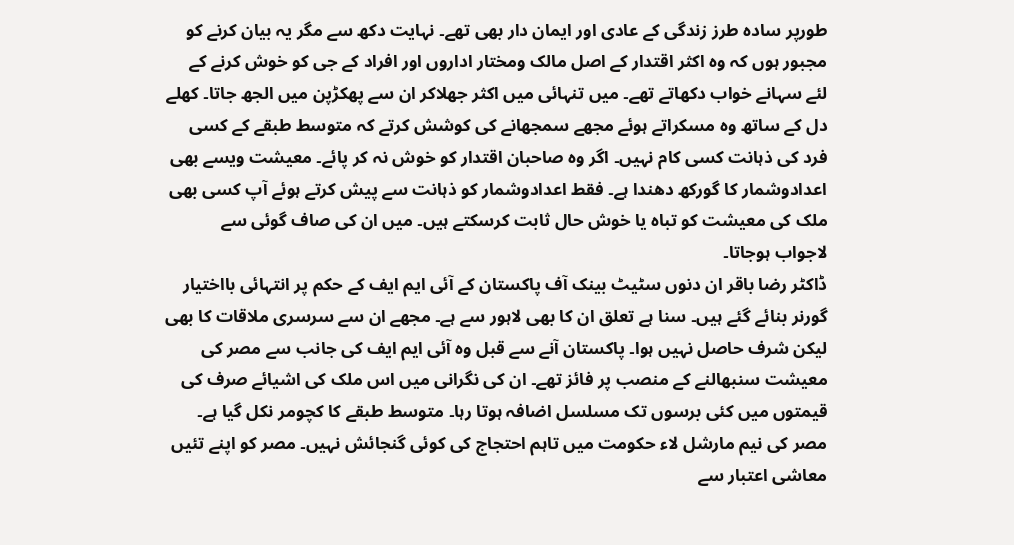طورپر سادہ طرز زندگی کے عادی اور ایمان دار بھی تھے۔ نہایت دکھ سے مگر یہ بیان کرنے کو مجبور ہوں کہ وہ اکثر اقتدار کے اصل مالک ومختار اداروں اور افراد کے جی کو خوش کرنے کے لئے سہانے خواب دکھاتے تھے۔ میں تنہائی میں اکثر جھلاکر ان سے پھکڑپن میں الجھ جاتا۔ کھلے دل کے ساتھ وہ مسکراتے ہوئے مجھے سمجھانے کی کوشش کرتے کہ متوسط طبقے کے کسی فرد کی ذہانت کسی کام نہیں۔ اگر وہ صاحبان اقتدار کو خوش نہ کر پائے۔ معیشت ویسے بھی اعدادوشمار کا گورکھ دھندا ہے۔ فقط اعدادوشمار کو ذہانت سے پیش کرتے ہوئے آپ کسی بھی ملک کی معیشت کو تباہ یا خوش حال ثابت کرسکتے ہیں۔ میں ان کی صاف گوئی سے لاجواب ہوجاتا۔
ڈاکٹر رضا باقر ان دنوں سٹیٹ بینک آف پاکستان کے آئی ایم ایف کے حکم پر انتہائی بااختیار گورنر بنائے گئے ہیں۔ سنا ہے تعلق ان کا بھی لاہور سے ہے۔ مجھے ان سے سرسری ملاقات کا بھی لیکن شرف حاصل نہیں ہوا۔ پاکستان آنے سے قبل وہ آئی ایم ایف کی جانب سے مصر کی معیشت سنبھالنے کے منصب پر فائز تھے۔ ان کی نگرانی میں اس ملک کی اشیائے صرف کی قیمتوں میں کئی برسوں تک مسلسل اضافہ ہوتا رہا۔ متوسط طبقے کا کچومر نکل گیا ہے۔ مصر کی نیم مارشل لاء حکومت میں تاہم احتجاج کی کوئی گنجائش نہیں۔ مصر کو اپنے تئیں معاشی اعتبار سے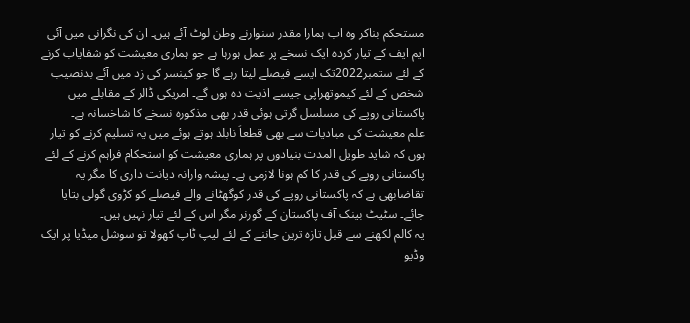مستحکم بناکر وہ اب ہمارا مقدر سنوارنے وطن لوٹ آئے ہیں۔ ان کی نگرانی میں آئی ایم ایف کے تیار کردہ ایک نسخے پر عمل ہورہا ہے جو ہماری معیشت کو شفایاب کرنے کے لئے ستمبر2022تک ایسے فیصلے لیتا رہے گا جو کینسر کی زد میں آئے بدنصیب شخص کے لئے کیموتھراپی جیسے اذیت دہ ہوں گے۔ امریکی ڈالر کے مقابلے میں پاکستانی روپے کی مسلسل گرتی ہوئی قدر بھی مذکورہ نسخے کا شاخسانہ ہے۔
علم معیشت کی مبادیات سے بھی قطعاَ نابلد ہوتے ہوئے میں یہ تسلیم کرنے کو تیار ہوں کہ شاید طویل المدت بنیادوں پر ہماری معیشت کو استحکام فراہم کرنے کے لئے پاکستانی روپے کی قدر کا کم ہونا لازمی ہے۔ پیشہ وارانہ دیانت داری کا مگر یہ تقاضابھی ہے کہ پاکستانی روپے کی قدر کوگھٹانے والے فیصلے کو کڑوی گولی بتایا جائے۔ سٹیٹ بینک آف پاکستان کے گورنر مگر اس کے لئے تیار نہیں ہیں۔
یہ کالم لکھنے سے قبل تازہ ترین جاننے کے لئے لیپ ٹاپ کھولا تو سوشل میڈیا پر ایک وڈیو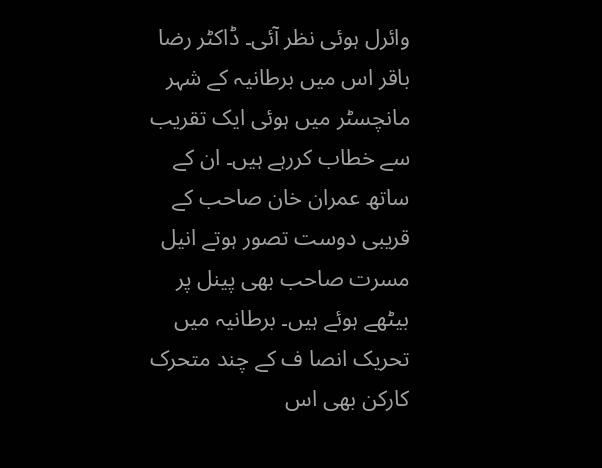وائرل ہوئی نظر آئی۔ ڈاکٹر رضا باقر اس میں برطانیہ کے شہر مانچسٹر میں ہوئی ایک تقریب سے خطاب کررہے ہیں۔ ان کے ساتھ عمران خان صاحب کے قریبی دوست تصور ہوتے انیل مسرت صاحب بھی پینل پر بیٹھے ہوئے ہیں۔ برطانیہ میں تحریک انصا ف کے چند متحرک کارکن بھی اس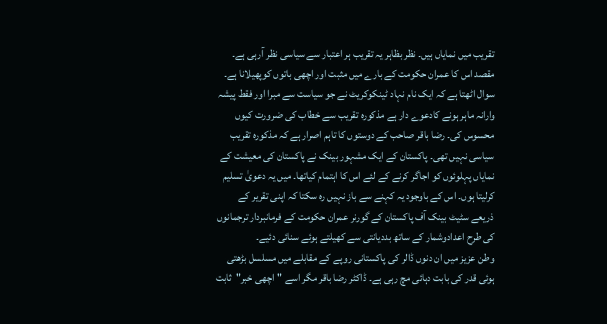تقریب میں نمایاں ہیں۔ نظر بظاہر یہ تقریب ہر اعتبار سے سیاسی نظر آرہی ہے۔ مقصد اس کا عمران حکومت کے بارے میں مثبت اور اچھی باتوں کوپھیلانا ہے۔
سوال اٹھتا ہے کہ ایک نام نہاد ٹینکوکریٹ نے جو سیاست سے مبرا اور فقط پیشہ وارانہ ماہر ہونے کادعوے دار ہے مذکورہ تقریب سے خطاب کی ضرورت کیوں محسوس کی۔ رضا باقر صاحب کے دوستوں کا تاہم اصرار ہے کہ مذکورہ تقریب سیاسی نہیں تھی۔ پاکستان کے ایک مشہور بینک نے پاکستان کی معیشت کے نمایاں پہلوئوں کو اجاگر کرنے کے لئے اس کا اہتمام کیاتھا۔ میں یہ دعویٰ تسلیم کرلیتا ہوں۔ اس کے باوجود یہ کہنے سے باز نہیں رہ سکتا کہ اپنی تقریر کے ذریعے سٹیٹ بینک آف پاکستان کے گورنر عمران حکومت کے فرمانبردار ترجمانوں کی طرح اعدادوشمار کے ساتھ بددیانتی سے کھیلتے ہوئے سنائی دئیے۔
وطن عزیز میں ان دنوں ڈالر کی پاکستانی روپے کے مقابلے میں مسلسل بڑھتی ہوئی قدر کی بابت دہائی مچ رہی ہے۔ ڈاکٹر رضا باقر مگر اسے "اچھی خبر"ثابت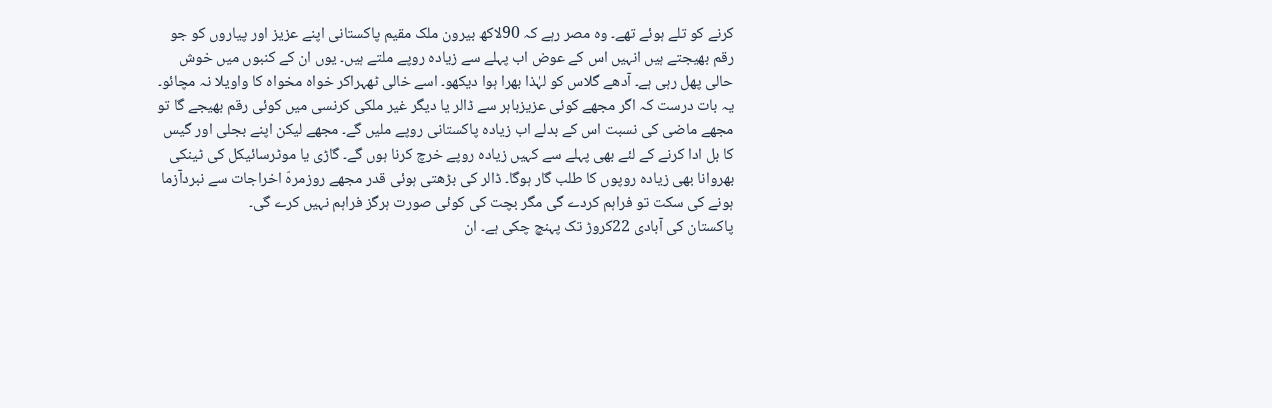کرنے کو تلے ہوئے تھے۔ وہ مصر رہے کہ 90لاکھ بیرون ملک مقیم پاکستانی اپنے عزیز اور پیاروں کو جو رقم بھیجتے ہیں انہیں اس کے عوض اب پہلے سے زیادہ روپے ملتے ہیں۔ یوں ان کے کنبوں میں خوش حالی پھل رہی ہے۔ آدھے گلاس کو لہٰذا بھرا ہوا دیکھو۔ اسے خالی ٹھہراکر خواہ مخواہ کا واویلا نہ مچائو۔
یہ بات درست کہ اگر مجھے کوئی عزیزباہر سے ڈالر یا دیگر غیر ملکی کرنسی میں کوئی رقم بھیجے گا تو مجھے ماضی کی نسبت اس کے بدلے اب زیادہ پاکستانی روپے ملیں گے۔ مجھے لیکن اپنے بجلی اور گیس کا بل ادا کرنے کے لئے بھی پہلے سے کہیں زیادہ روپے خرچ کرنا ہوں گے۔ گاڑی یا موٹرسائیکل کی ٹینکی بھروانا بھی زیادہ روپوں کا طلب گار ہوگا۔ ڈالر کی بڑھتی ہوئی قدر مجھے روزمرہّ اخراجات سے نبردآزما ہونے کی سکت تو فراہم کردے گی مگر بچت کی کوئی صورت ہرگز فراہم نہیں کرے گی۔
پاکستان کی آبادی 22کروڑ تک پہنچ چکی ہے۔ ان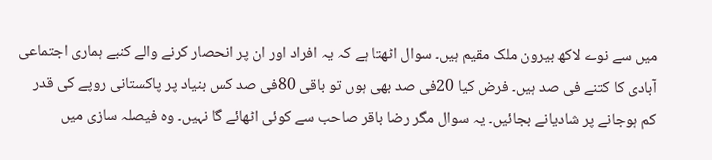میں سے نوے لاکھ بیرون ملک مقیم ہیں۔ سوال اٹھتا ہے کہ یہ افراد اور ان پر انحصار کرنے والے کنبے ہماری اجتماعی آبادی کا کتنے فی صد ہیں۔ فرض کیا 20فی صد بھی ہوں تو باقی 80فی صد کس بنیاد پر پاکستانی روپے کی قدر کم ہوجانے پر شادیانے بجائیں۔ یہ سوال مگر رضا باقر صاحب سے کوئی اٹھائے گا نہیں۔ وہ فیصلہ سازی میں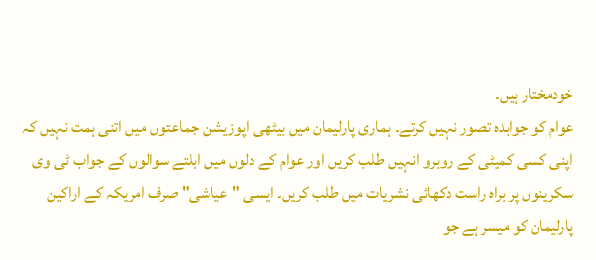خودمختار ہیں۔
عوام کو جوابدہ تصور نہیں کرتے۔ ہماری پارلیمان میں بیٹھی اپوزیشن جماعتوں میں اتنی ہمت نہیں کہ اپنی کسی کمیٹی کے روبرو انہیں طلب کریں اور عوام کے دلوں میں ابلتے سوالوں کے جواب ٹی وی سکرینوں پر براہ راست دکھائی نشریات میں طلب کریں۔ ایسی "عیاشی" صرف امریکہ کے اراکین پارلیمان کو میسر ہے جو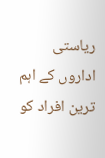ریاستی اداروں کے اہم ترین افراد کو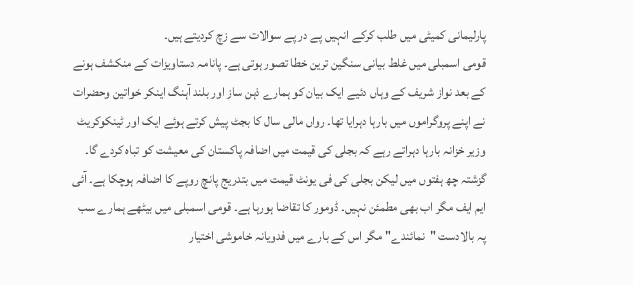پارلیمانی کمیٹی میں طلب کرکے انہیں پے در پے سوالات سے زچ کردیتے ہیں۔
قومی اسمبلی میں غلط بیانی سنگین ترین خطا تصور ہوتی ہے۔ پانامہ دستاویزات کے منکشف ہونے کے بعد نواز شریف کے وہاں دئیے ایک بیان کو ہمارے ذہن ساز اور بلند آہنگ اینکر خواتین وحضرات نے اپنے پروگراموں میں بارہا دہرایا تھا۔ رواں مالی سال کا بجٹ پیش کرتے ہوئے ایک اور ٹینکوکریٹ وزیر خزانہ بارہا دہراتے رہے کہ بجلی کی قیمت میں اضافہ پاکستان کی معیشت کو تباہ کردے گا۔ گزشتہ چھ ہفتوں میں لیکن بجلی کی فی یونٹ قیمت میں بتدریج پانچ روپے کا اضافہ ہوچکا ہے۔ آئی ایم ایف مگر اب بھی مطمئن نہیں۔ ڈومور کا تقاضا ہورہا ہے۔ قومی اسمبلی میں بیٹھے ہمارے سب پہ بالادست "نمائندے" مگر اس کے بارے میں فدویانہ خاموشی اختیار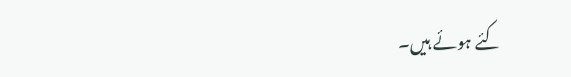کئے ہوئے ہیں۔